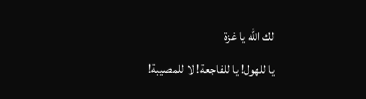لك الله يا غزة
يا للهول! يا للفاجعة! لا للمصيبة!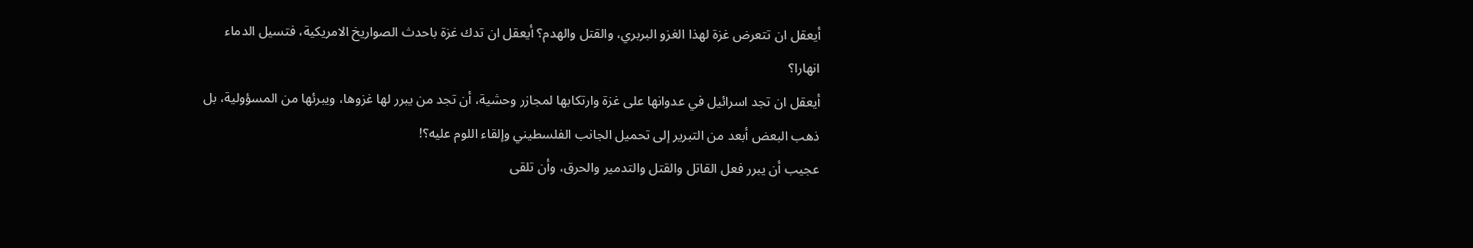أيعقل ان تتعرض غزة لهذا الغزو البربري، والقتل والهدم؟ أيعقل ان تدك غزة باحدث الصواريخ الامريكية، فتسيل الدماء انهارا؟
أيعقل ان تجد اسرائيل في عدوانها على غزة وارتكابها لمجازر وحشية، أن تجد من يبرر لها غزوها، ويبرئها من المسؤولية، بل ذهب البعض أبعد من التبرير إلى تحميل الجانب الفلسطيني وإلقاء اللوم عليه؟!
عجيب أن يبرر فعل القاتل والقتل والتدمير والحرق، وأن تلقى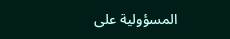المسؤولية على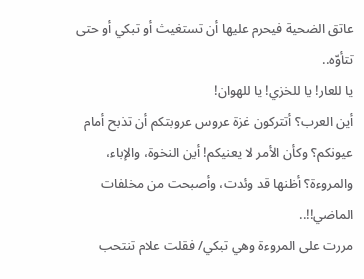عاتق الضحية فيحرم عليها أن تستغيث أو تبكي أو حتى تتأوّه..
يا للعار! يا للخزي! يا للهوان!
أين العرب؟ أتتركون غزة عروس عروبتكم أن تذبح أمام عيونكم؟ وكأن الأمر لا يعنيكم! أين النخوة، والإباء، والمروءة؟ أظنها قد وئدت، وأصبحت من مخلفات الماضي!!..
مررت على المروءة وهي تبكي/ فقلت علام تنتحب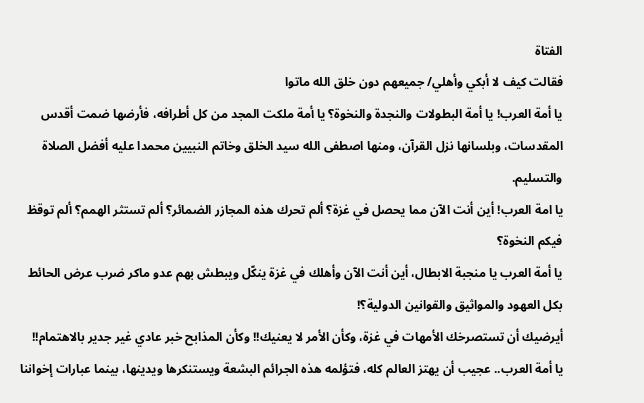الفتاة
فقالت كيف لا أبكي وأهلي/ جميعهم دون خلق الله ماتوا
يا أمة العرب! يا أمة البطولات والنجدة والنخوة؟ يا أمة ملكت المجد من كل أطرافه، فأرضها ضمت أقدس المقدسات، وبلسانها نزل القرآن، ومنها اصطفى الله سيد الخلق وخاتم النبيين محمدا عليه أفضل الصلاة والتسليم.
يا امة العرب! أين أنت الآن مما يحصل في غزة؟ ألم تحرك هذه المجازر الضمائر؟ ألم تستثر الهمم؟ ألم توقظ فيكم النخوة؟
يا أمة العرب يا منجبة الابطال، أين أنت الآن وأهلك في غزة ينكّل ويبطش بهم عدو ماكر ضرب عرض الحائط بكل العهود والمواثيق والقوانين الدولية؟!
أيرضيك أن تستصرخك الأمهات في غزة، وكأن الأمر لا يعنيك!! وكأن المذابح خبر عادي غير جدير بالاهتمام!!
يا أمة العرب.. عجيب أن يهتز العالم كله، فتؤلمه هذه الجرائم البشعة ويستنكرها ويدينها، بينما عبارات إخواننا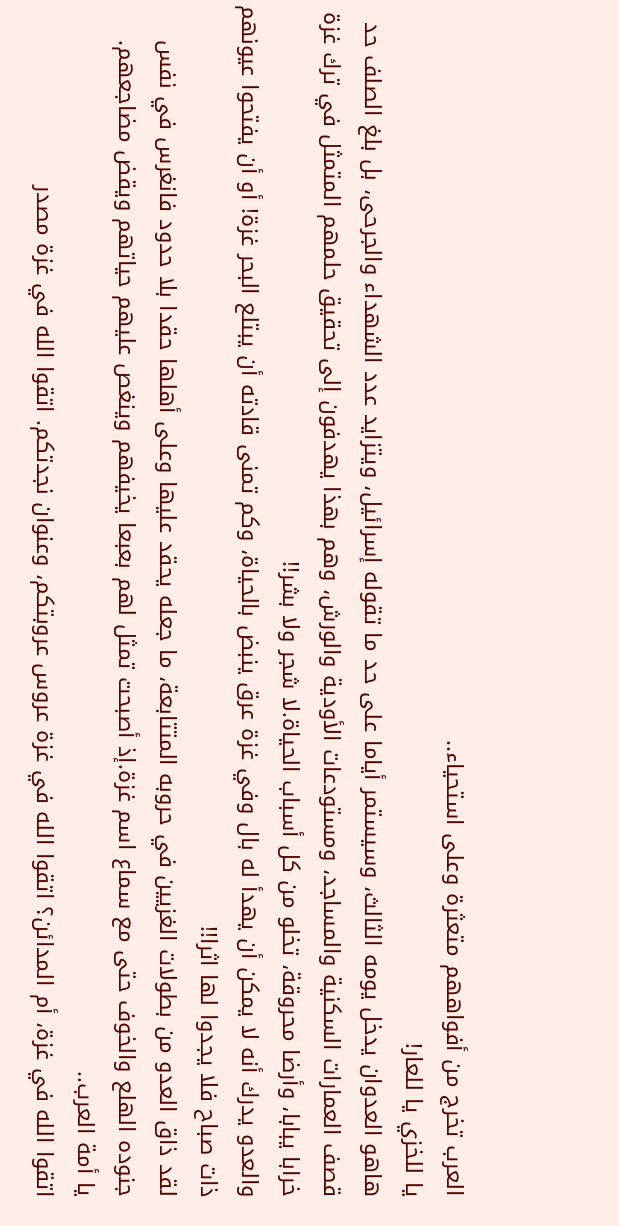العرب تخرج من أفواههم متعثرة وعلى استحياء..
يا للخزي يا للعار!
هاهو العدوان يدخل يومه الثالث، وسيستمر أياما على حد ما تقوله إسرائيل، ويتزايد عدد الشهداء والجرحى، بل بلغ الصلف حد قصف العمارات السكنية والمساجد، ومستودعات الأودية والورش، وهم بهذا يهدفون إلى تحقيق حلمهم المتمثل في ترك غزة خرابا يبابا، وأرضا محروقة، تخلو من كل أسباب الحياة.لا شجر ولا بشر!!
والعدو يدرك أنه لا يمكن أن يهدأ له بال وفي غزة عرق ينبض بالحياة، وكم تمنى قادته أن يبتلع البحر غزة! أو أن يفتحوا عيونهم ذات صباح فلا يجدوا لها اثرا!!
لقد ذاق العدو من بطولات الغزيين في حروبه المتتابعة، ما جعله يحقد عليها وعلى أهلها حقدا بلا حدود فانغرس في نفس جنوده الهلع والخوف حتى مع سماع اسم غزة.إذ أصبحت تمثل لهم بعبعا يخيفهم وينغص عليهم حياتهم ويقض مضاجعهم.
يا أمة العرب..
اتقوا الله في غزة، أم المدائن؟ اتقوا الله في غزة عروس عروبتكم، وعنوان نجدتكم. اتقوا الله في غزة مصدر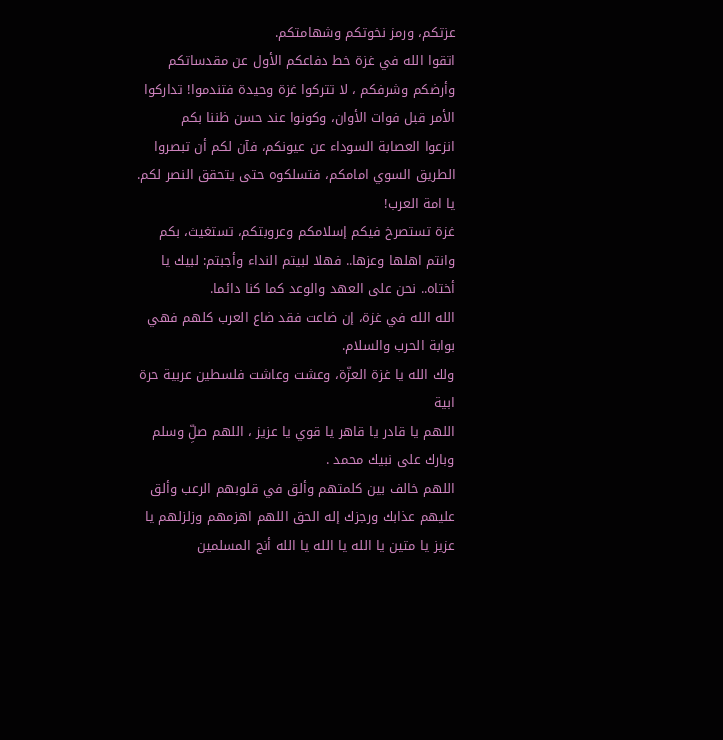عزتكم، ورمز نخوتكم وشهامتكم.
اتقوا الله في غزة خط دفاعكم الأول عن مقدساتكم وأرضكم وشرفكم ، لا تتركوا غزة وحيدة فتندموا! تداركوا الأمر قبل فوات الأوان، وكونوا عند حسن ظننا بكم
انزعوا العصابة السوداء عن عيونكم، فآن لكم أن تبصروا الطريق السوي امامكم، فتسلكوه حتى يتحقق النصر لكم.
يا امة العرب!
غزة تستصرخ فيكم إسلامكم وعروبتكم، تستغيث، بكم وانتم اهلها وعزها.. فهلا لبيتم النداء وأجبتم: لبيك يا أختاه.. نحن على العهد والوعد كما كنا دائما.
الله الله في غزة، إن ضاعت فقد ضاع العرب كلهم فهي بوابة الحرب والسلام.
ولك الله يا غزة العزّة، وعشت وعاشت فلسطين عربية حرة ابية
اللهم يا قادر يا قاهر يا قوي يا عزيز ، اللهم صلِّ وسلم وبارك على نبيك محمد .
اللهم خالف بين كلمتهم وألق في قلوبهم الرعب وألق عليهم عذابك ورجزك إله الحق اللهم اهزمهم وزلزلهم يا عزيز يا متين يا الله يا الله يا الله أنج المسلمين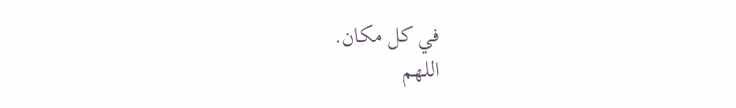في كل مكان.
اللهم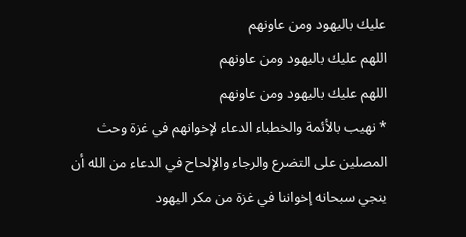عليك باليهود ومن عاونهم
اللهم عليك باليهود ومن عاونهم
اللهم عليك باليهود ومن عاونهم
* نهيب بالأئمة والخطباء الدعاء لإخوانهم في غزة وحث المصلين على التضرع والرجاء والإلحاح في الدعاء من الله أن ينجي سبحانه إخواننا في غزة من مكر اليهود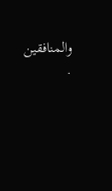والمنافقين .